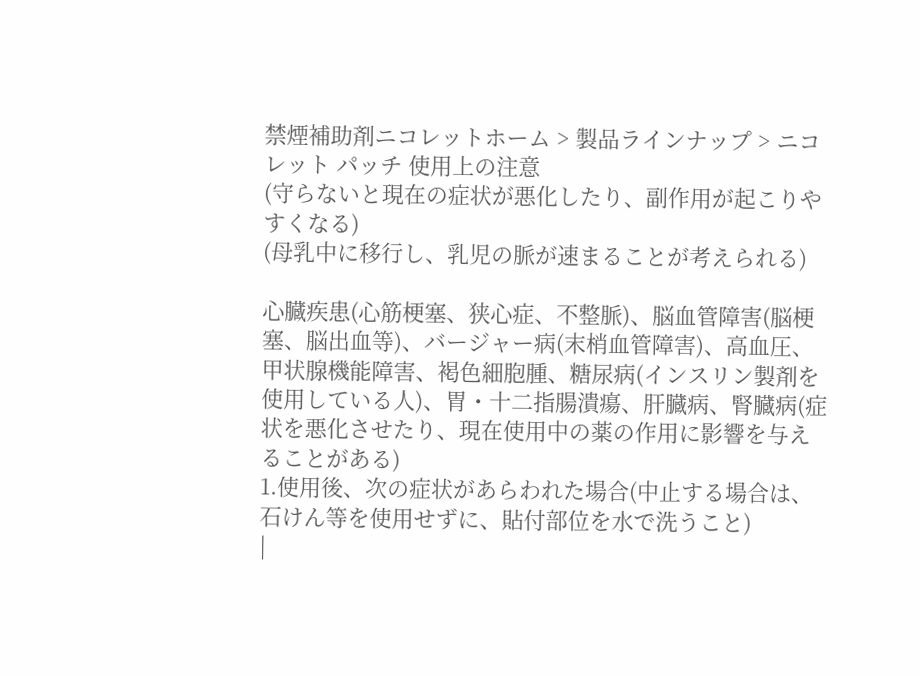禁煙補助剤ニコレットホーム > 製品ラインナップ > ニコレット パッチ 使用上の注意
(守らないと現在の症状が悪化したり、副作用が起こりやすくなる)
(母乳中に移行し、乳児の脈が速まることが考えられる)

心臓疾患(心筋梗塞、狭心症、不整脈)、脳血管障害(脳梗塞、脳出血等)、バージャー病(末梢血管障害)、高血圧、甲状腺機能障害、褐色細胞腫、糖尿病(インスリン製剤を使用している人)、胃・十二指腸潰瘍、肝臓病、腎臓病(症状を悪化させたり、現在使用中の薬の作用に影響を与えることがある)
1.使用後、次の症状があらわれた場合(中止する場合は、石けん等を使用せずに、貼付部位を水で洗うこと)
|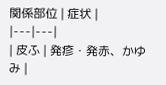関係部位 | 症状 |
|---|---|
| 皮ふ | 発疹・発赤、かゆみ |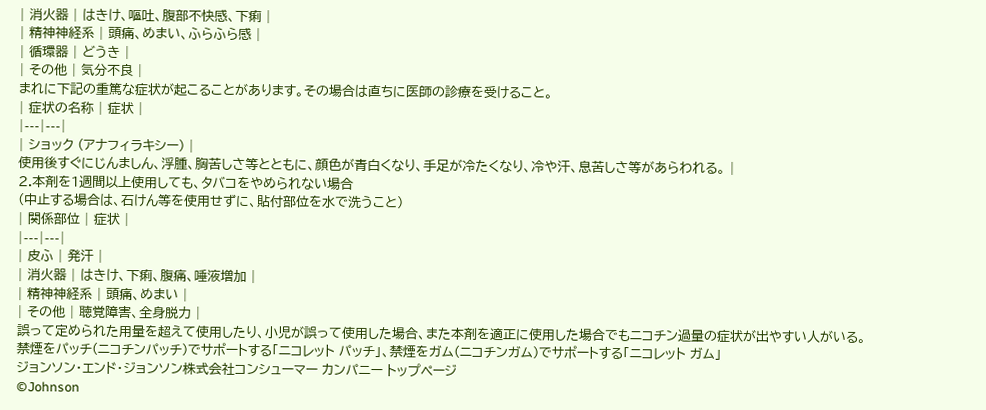| 消火器 | はきけ、嘔吐、腹部不快感、下痢 |
| 精神神経系 | 頭痛、めまい、ふらふら感 |
| 循環器 | どうき |
| その他 | 気分不良 |
まれに下記の重篤な症状が起こることがあります。その場合は直ちに医師の診療を受けること。
| 症状の名称 | 症状 |
|---|---|
| ショック (アナフィラキシー) |
使用後すぐにじんましん、浮腫、胸苦しさ等とともに、顔色が青白くなり、手足が冷たくなり、冷や汗、息苦しさ等があらわれる。 |
2.本剤を1週間以上使用しても、タバコをやめられない場合
(中止する場合は、石けん等を使用せずに、貼付部位を水で洗うこと)
| 関係部位 | 症状 |
|---|---|
| 皮ふ | 発汗 |
| 消火器 | はきけ、下痢、腹痛、唾液増加 |
| 精神神経系 | 頭痛、めまい |
| その他 | 聴覚障害、全身脱力 |
誤って定められた用量を超えて使用したり、小児が誤って使用した場合、また本剤を適正に使用した場合でもニコチン過量の症状が出やすい人がいる。
禁煙をパッチ(ニコチンパッチ)でサポートする「ニコレット パッチ」、禁煙をガム(ニコチンガム)でサポートする「ニコレット ガム」
ジョンソン・エンド・ジョンソン株式会社コンシューマー カンパニー トップページ
©Johnson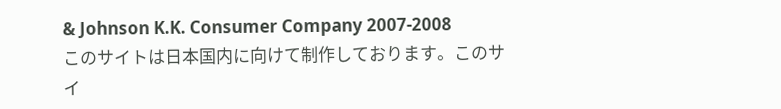& Johnson K.K. Consumer Company 2007-2008
このサイトは日本国内に向けて制作しております。このサイ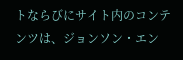トならびにサイト内のコンテンツは、ジョンソン・エン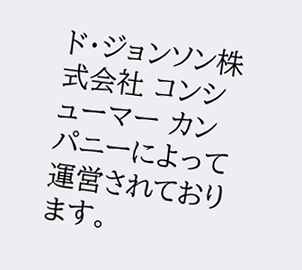ド・ジョンソン株式会社 コンシューマー カンパニーによって運営されております。